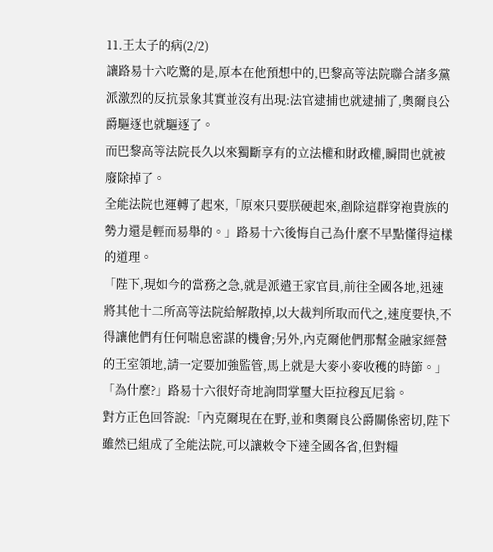11.王太子的病(2/2)
讓路易十六吃驚的是,原本在他預想中的,巴黎高等法院聯合諸多黨派激烈的反抗景象其實並沒有出現:法官逮捕也就逮捕了,奧爾良公爵驅逐也就驅逐了。
而巴黎高等法院長久以來獨斷享有的立法權和財政權,瞬間也就被廢除掉了。
全能法院也運轉了起來,「原來只要朕硬起來,剷除這群穿袍貴族的勢力還是輕而易舉的。」路易十六後悔自己為什麼不早點懂得這樣的道理。
「陛下,現如今的當務之急,就是派遣王家官員,前往全國各地,迅速將其他十二所高等法院給解散掉,以大裁判所取而代之,速度要快,不得讓他們有任何喘息密謀的機會;另外,內克爾他們那幫金融家經營的王室領地,請一定要加強監管,馬上就是大麥小麥收穫的時節。」
「為什麼?」路易十六很好奇地詢問掌璽大臣拉穆瓦尼翁。
對方正色回答說:「內克爾現在在野,並和奧爾良公爵關係密切,陛下雖然已組成了全能法院,可以讓敕令下達全國各省,但對糧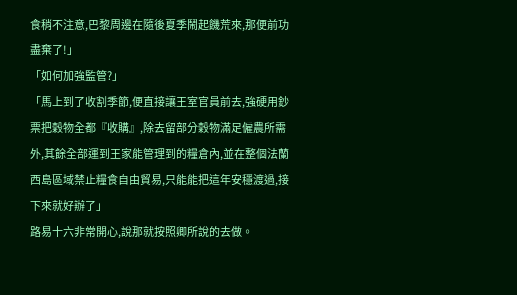食稍不注意,巴黎周邊在隨後夏季鬧起饑荒來,那便前功盡棄了!」
「如何加強監管?」
「馬上到了收割季節,便直接讓王室官員前去,強硬用鈔票把穀物全都『收購』,除去留部分穀物滿足僱農所需外,其餘全部運到王家能管理到的糧倉內,並在整個法蘭西島區域禁止糧食自由貿易,只能能把這年安穩渡過,接下來就好辦了」
路易十六非常開心,說那就按照卿所說的去做。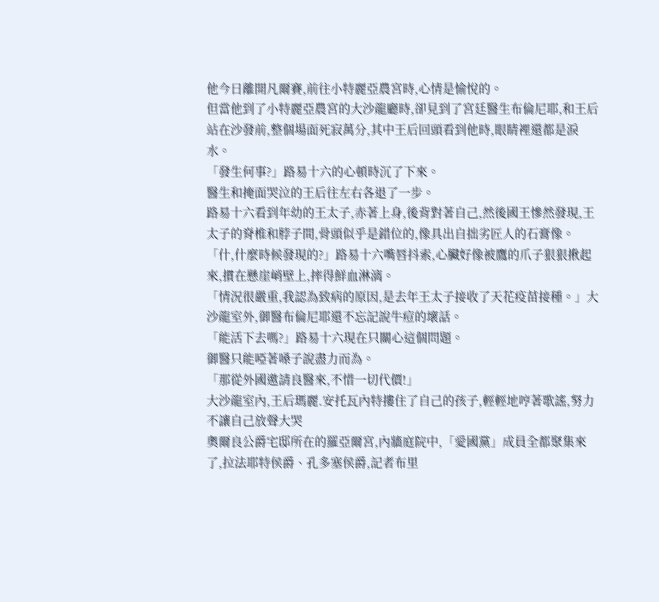他今日離開凡爾賽,前往小特麗亞農宮時,心情是愉悅的。
但當他到了小特麗亞農宮的大沙龍廳時,卻見到了宮廷醫生布倫尼耶,和王后站在沙發前,整個場面死寂萬分,其中王后回頭看到他時,眼睛裡還都是淚水。
「發生何事?」路易十六的心頓時沉了下來。
醫生和掩面哭泣的王后往左右各退了一步。
路易十六看到年幼的王太子,赤著上身,後背對著自己,然後國王慘然發現,王太子的脊椎和脖子間,骨頭似乎是錯位的,像具出自拙劣匠人的石膏像。
「什,什麼時候發現的?」路易十六嘴唇抖索,心臟好像被鷹的爪子狠狠揪起來,摜在懸崖峭壁上,摔得鮮血淋漓。
「情況很嚴重,我認為致病的原因,是去年王太子接收了天花疫苗接種。」大沙龍室外,御醫布倫尼耶還不忘記說牛痘的壞話。
「能活下去嗎?」路易十六現在只關心這個問題。
御醫只能啞著嗓子說盡力而為。
「那從外國邀請良醫來,不惜一切代價!」
大沙龍室內,王后瑪麗.安托瓦內特摟住了自己的孩子,輕輕地哼著歌謠,努力不讓自己放聲大哭
奧爾良公爵宅邸所在的羅亞爾宮,內牆庭院中,「愛國黨」成員全都聚集來了,拉法耶特侯爵、孔多塞侯爵,記者布里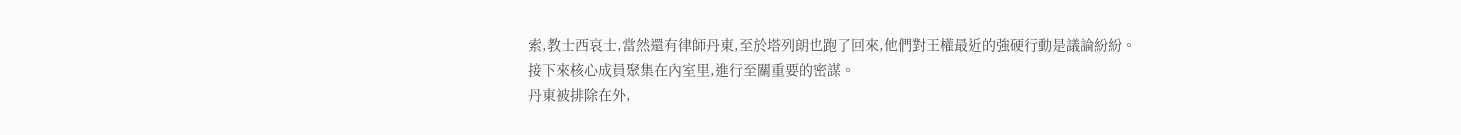索,教士西哀士,當然還有律師丹東,至於塔列朗也跑了回來,他們對王權最近的強硬行動是議論紛紛。
接下來核心成員聚集在內室里,進行至關重要的密謀。
丹東被排除在外,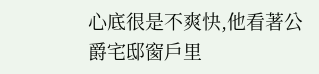心底很是不爽快,他看著公爵宅邸窗戶里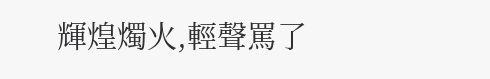輝煌燭火,輕聲罵了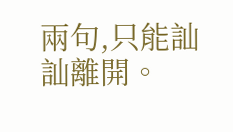兩句,只能訕訕離開。